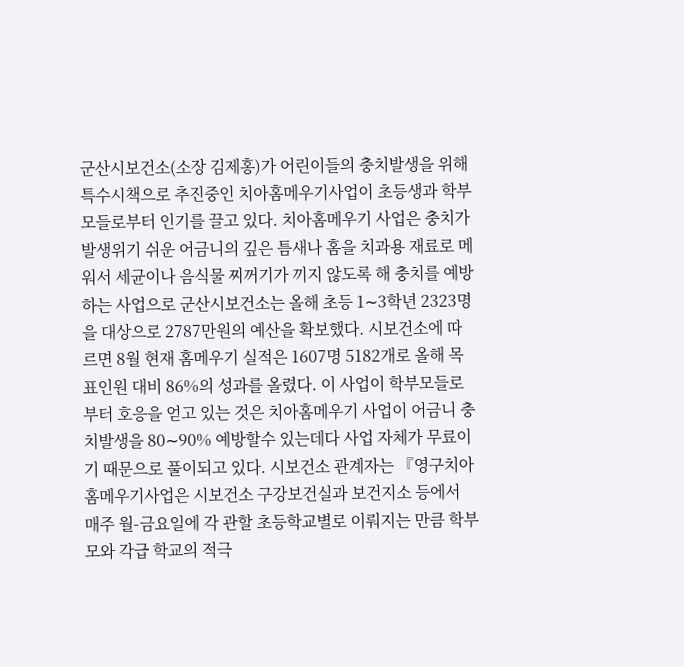군산시보건소(소장 김제홍)가 어린이들의 충치발생을 위해 특수시책으로 추진중인 치아홈메우기사업이 초등생과 학부모들로부터 인기를 끌고 있다. 치아홈메우기 사업은 충치가 발생위기 쉬운 어금니의 깊은 틈새나 홈을 치과용 재료로 메워서 세균이나 음식물 찌꺼기가 끼지 않도록 해 충치를 예방하는 사업으로 군산시보건소는 올해 초등 1∼3학년 2323명을 대상으로 2787만원의 예산을 확보했다. 시보건소에 따르면 8월 현재 홈메우기 실적은 1607명 5182개로 올해 목표인원 대비 86%의 성과를 올렸다. 이 사업이 학부모들로부터 호응을 얻고 있는 것은 치아홈메우기 사업이 어금니 충치발생을 80∼90% 예방할수 있는데다 사업 자체가 무료이기 때문으로 풀이되고 있다. 시보건소 관계자는 『영구치아 홈메우기사업은 시보건소 구강보건실과 보건지소 등에서 매주 월-금요일에 각 관할 초등학교별로 이뤄지는 만큼 학부모와 각급 학교의 적극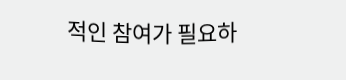적인 참여가 필요하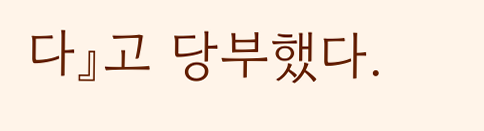다』고 당부했다.